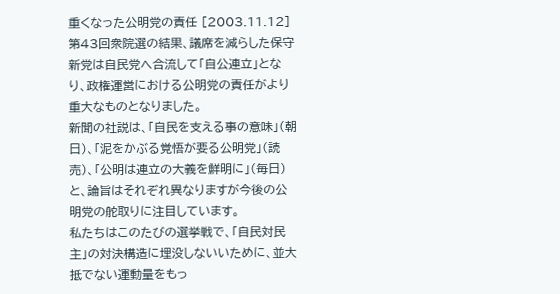重くなった公明党の責任 [2003.11.12]
第43回衆院選の結果、議席を減らした保守新党は自民党へ合流して「自公連立」となり、政権運営における公明党の責任がより重大なものとなりました。
新聞の社説は、「自民を支える事の意味」(朝日)、「泥をかぶる覚悟が要る公明党」(読売)、「公明は連立の大義を鮮明に」(毎日)と、論旨はそれぞれ異なりますが今後の公明党の舵取りに注目しています。
私たちはこのたびの選挙戦で、「自民対民主」の対決構造に埋没しないいために、並大抵でない運動量をもっ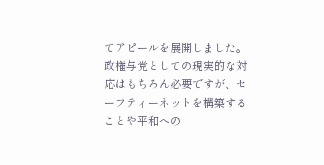てアピールを展開しました。
政権与党としての現実的な対応はもちろん必要ですが、セーフティーネットを構築することや平和への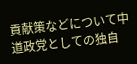貢献策などについて中道政党としての独自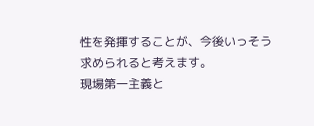性を発揮することが、今後いっそう求められると考えます。
現場第一主義と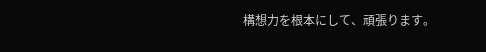構想力を根本にして、頑張ります。